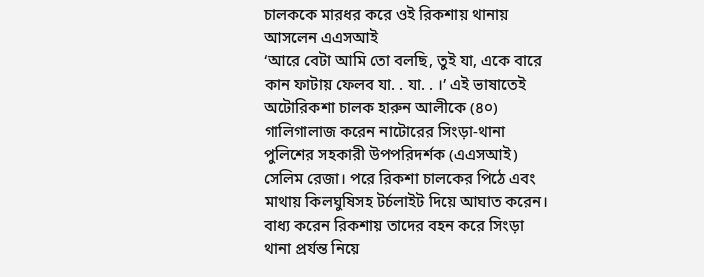চালককে মারধর করে ওই রিকশায় থানায় আসলেন এএসআই
‘আরে বেটা আমি তো বলছি, তুই যা, একে বারে কান ফাটায় ফেলব যা. . যা. . ।’ এই ভাষাতেই অটোরিকশা চালক হারুন আলীকে (৪০) গালিগালাজ করেন নাটোরের সিংড়া-থানা পুলিশের সহকারী উপপরিদর্শক (এএসআই) সেলিম রেজা। পরে রিকশা চালকের পিঠে এবং মাথায় কিলঘুষিসহ টর্চলাইট দিয়ে আঘাত করেন।
বাধ্য করেন রিকশায় তাদের বহন করে সিংড়া থানা প্রর্যন্ত নিয়ে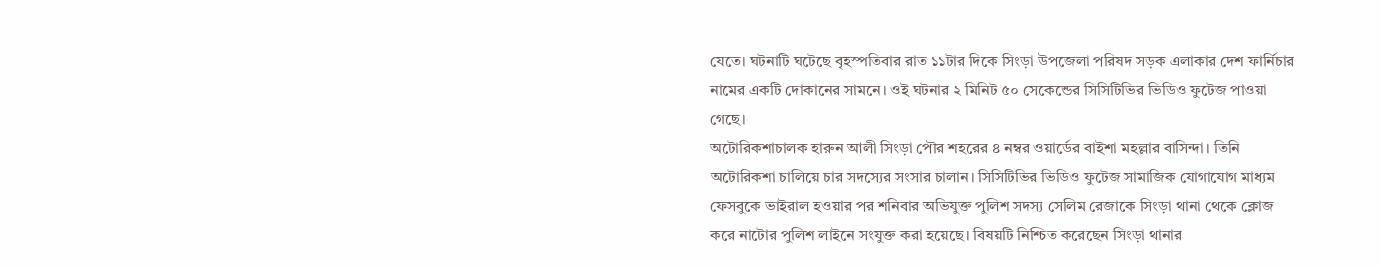যেতে। ঘটনাটি ঘটেছে বৃহস্পতিবার রাত ১১টার দিকে সিংড়া উপজেলা পরিষদ সড়ক এলাকার দেশ ফার্নিচার নামের একটি দোকানের সামনে। ওই ঘটনার ২ মিনিট ৫০ সেকেন্ডের সিসিটিভির ভিডিও ফুটেজ পাওয়া গেছে।
অটোরিকশাচালক হারুন আলী সিংড়া পৌর শহরের ৪ নম্বর ওয়ার্ডের বাইশা মহল্লার বাসিন্দা। তিনি অটোরিকশা চালিয়ে চার সদস্যের সংসার চালান। সিসিটিভির ভিডিও ফুটেজ সামাজিক যোগাযোগ মাধ্যম ফেসবুকে ভাইরাল হওয়ার পর শনিবার অভিযুক্ত পুলিশ সদস্য সেলিম রেজাকে সিংড়া থানা থেকে ক্লোজ করে নাটোর পুলিশ লাইনে সংযুক্ত করা হয়েছে। বিষয়টি নিশ্চিত করেছেন সিংড়া থানার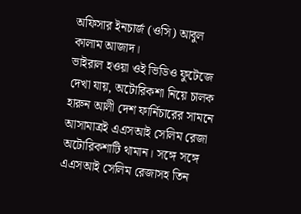অফিসার ইনচার্জ (ওসি) আবুল কালাম আজাদ।
ভাইরাল হওয়া ওই ভিডিও ফুটেজে দেখা যায়, অটোরিকশা নিয়ে চালক হারুন আলী দেশ ফার্নিচারের সামনে আসামাত্রই এএসআই সেলিম রেজা অটোরিকশাটি থামান। সঙ্গে সঙ্গে এএসআই সেলিম রেজাসহ তিন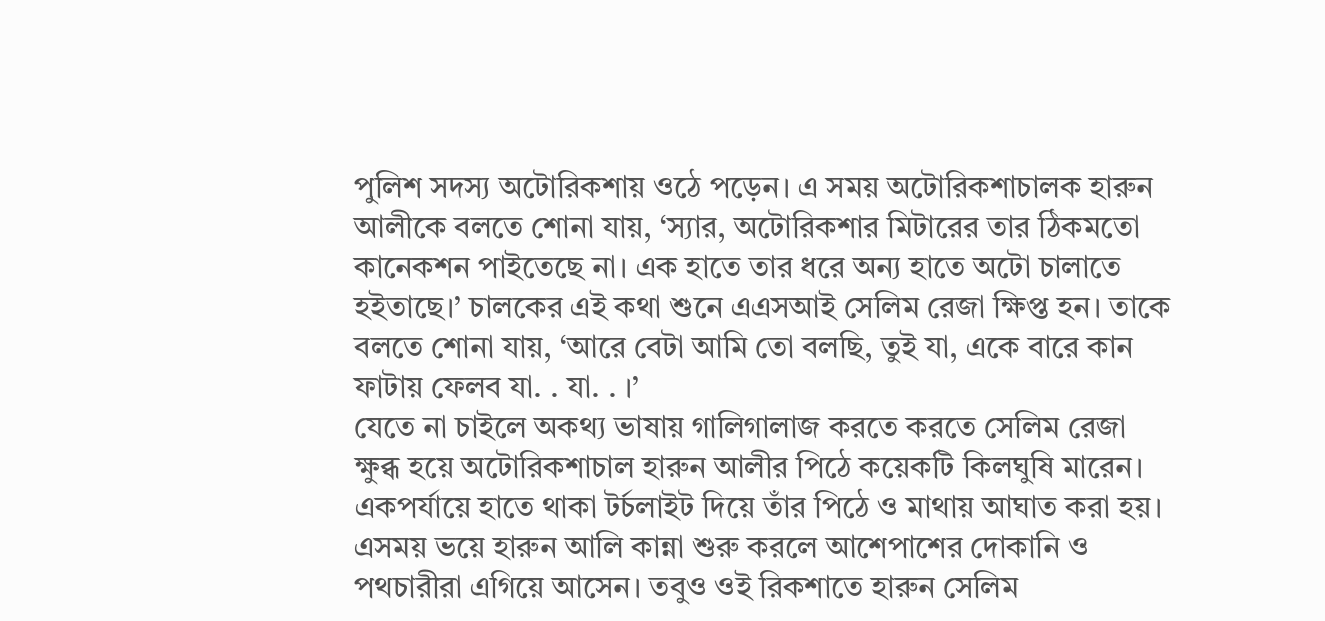পুলিশ সদস্য অটোরিকশায় ওঠে পড়েন। এ সময় অটোরিকশাচালক হারুন আলীকে বলতে শোনা যায়, ‘স্যার, অটোরিকশার মিটারের তার ঠিকমতো কানেকশন পাইতেছে না। এক হাতে তার ধরে অন্য হাতে অটো চালাতে হইতাছে।’ চালকের এই কথা শুনে এএসআই সেলিম রেজা ক্ষিপ্ত হন। তাকে বলতে শোনা যায়, ‘আরে বেটা আমি তো বলছি, তুই যা, একে বারে কান ফাটায় ফেলব যা. . যা. . ।’
যেতে না চাইলে অকথ্য ভাষায় গালিগালাজ করতে করতে সেলিম রেজা ক্ষুব্ধ হয়ে অটোরিকশাচাল হারুন আলীর পিঠে কয়েকটি কিলঘুষি মারেন। একপর্যায়ে হাতে থাকা টর্চলাইট দিয়ে তাঁর পিঠে ও মাথায় আঘাত করা হয়। এসময় ভয়ে হারুন আলি কান্না শুরু করলে আশেপাশের দোকানি ও পথচারীরা এগিয়ে আসেন। তবুও ওই রিকশাতে হারুন সেলিম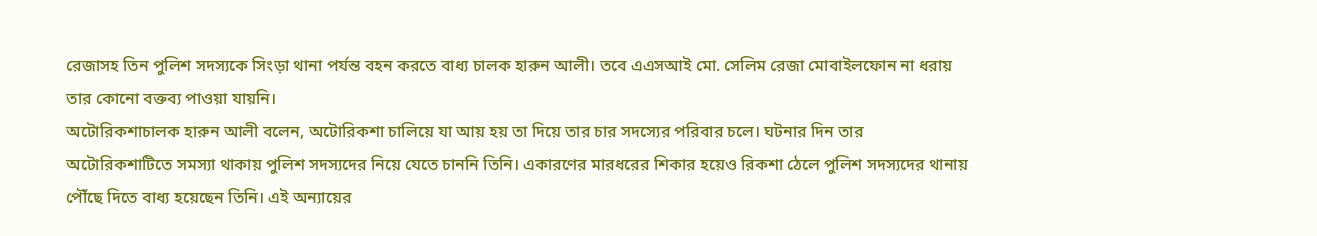রেজাসহ তিন পুলিশ সদস্যকে সিংড়া থানা পর্যন্ত বহন করতে বাধ্য চালক হারুন আলী। তবে এএসআই মো. সেলিম রেজা মোবাইলফোন না ধরায় তার কোনো বক্তব্য পাওয়া যায়নি।
অটোরিকশাচালক হারুন আলী বলেন, অটোরিকশা চালিয়ে যা আয় হয় তা দিয়ে তার চার সদস্যের পরিবার চলে। ঘটনার দিন তার অটোরিকশাটিতে সমস্যা থাকায় পুলিশ সদস্যদের নিয়ে যেতে চাননি তিনি। একারণের মারধরের শিকার হয়েও রিকশা ঠেলে পুলিশ সদস্যদের থানায় পৌঁছে দিতে বাধ্য হয়েছেন তিনি। এই অন্যায়ের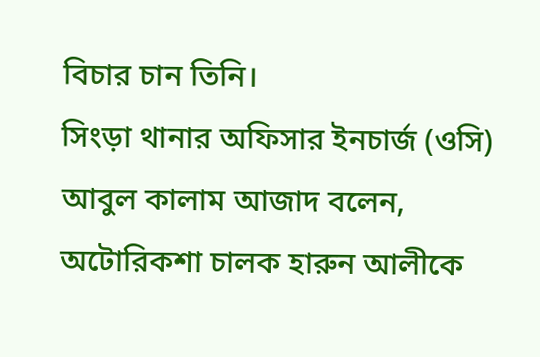বিচার চান তিনি।
সিংড়া থানার অফিসার ইনচার্জ (ওসি) আবুল কালাম আজাদ বলেন, অটোরিকশা চালক হারুন আলীকে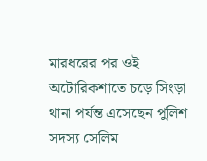মারধরের পর ওই অটোরিকশাতে চড়ে সিংড়া থানা পর্যন্ত এসেছেন পুলিশ সদস্য সেলিম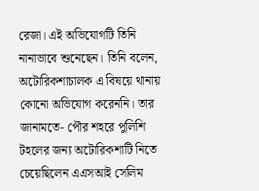রেজা। এই অভিযোগটি তিনি নানাভাবে শুনেছেন। তিনি বলেন, অটোরিকশাচালক এ বিষয়ে থানায় কোনো অভিযোগ করেননি। তার জানামতে- পৌর শহরে পুলিশি টহলের জন্য অটোরিকশাটি নিতে চেয়েছিলেন এএসআই সেলিম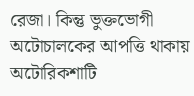রেজা। কিন্তু ভুক্তভোগী অটোচালকের আপত্তি থাকায় অটোরিকশাটি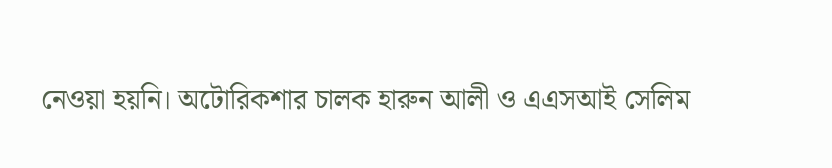নেওয়া হয়নি। অটোরিকশার চালক হারুন আলী ও এএসআই সেলিম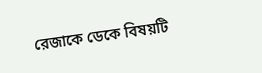রেজাকে ডেকে বিষয়টি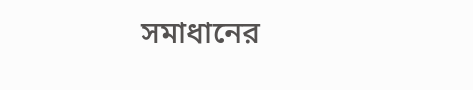সমাধানের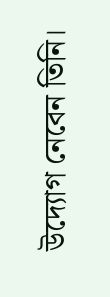উদ্যোগ নেবেন তিনি।